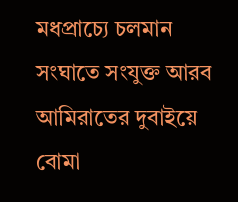মধপ্রাচ্যে চলমান সংঘাতে সংযুক্ত আরব আমিরাতের দুবাইয়ে বোমা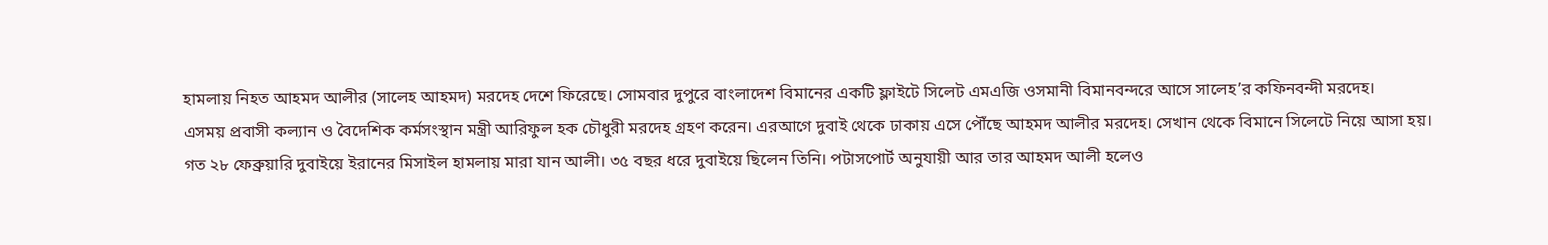হামলায় নিহত আহমদ আলীর (সালেহ আহমদ) মরদেহ দেশে ফিরেছে। সোমবার দুপুরে বাংলাদেশ বিমানের একটি ফ্লাইটে সিলেট এমএজি ওসমানী বিমানবন্দরে আসে সালেহ’র কফিনবন্দী মরদেহ।
এসময় প্রবাসী কল্যান ও বৈদেশিক কর্মসংস্থান মন্ত্রী আরিফুল হক চৌধুরী মরদেহ গ্রহণ করেন। এরআগে দুবাই থেকে ঢাকায় এসে পৌঁছে আহমদ আলীর মরদেহ। সেখান থেকে বিমানে সিলেটে নিয়ে আসা হয়।
গত ২৮ ফেব্রুয়ারি দুবাইয়ে ইরানের মিসাইল হামলায় মারা যান আলী। ৩৫ বছর ধরে দুবাইয়ে ছিলেন তিনি। পটাসপোর্ট অনুযায়ী আর তার আহমদ আলী হলেও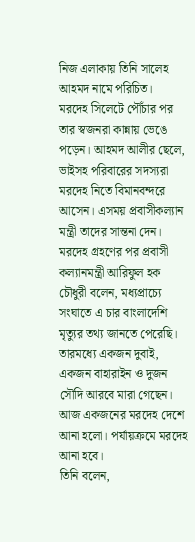নিজ এলাকায় তিনি সালেহ আহমদ নামে পরিচিত।
মরদেহ সিলেটে পৌঁচার পর তার স্বজনরা কান্নায় ভেঙে পড়েন। আহমদ আলীর ছেলে, ভাইসহ পরিবারের সদস্যরা মরদেহ নিতে বিমানবন্দরে আসেন। এসময় প্রবাসীকল্যান মন্ত্রী তাদের সান্তনা দেন।
মরদেহ গ্রহণের পর প্রবাসী কল্যানমন্ত্রী আরিফুল হক চৌধুরী বলেন, মধ্যপ্রাচ্যে সংঘাতে এ চার বাংলাদেশি মৃত্যুর তথ্য জানতে পেরেছি। তারমধ্যে একজন দুবাই, একজন বাহারাইন ও দুজন সৌদি আরবে মারা গেছেন। আজ একজনের মরদেহ দেশে আনা হলো। পর্যায়ক্রমে মরদেহ আনা হবে।
তিনি বলেন,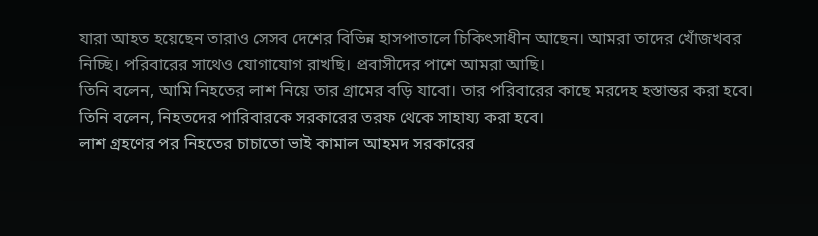যারা আহত হয়েছেন তারাও সেসব দেশের বিভিন্ন হাসপাতালে চিকিৎসাধীন আছেন। আমরা তাদের খোঁজখবর নিচ্ছি। পরিবারের সাথেও যোগাযোগ রাখছি। প্রবাসীদের পাশে আমরা আছি।
তিনি বলেন, আমি নিহতের লাশ নিয়ে তার গ্রামের বড়ি যাবো। তার পরিবারের কাছে মরদেহ হস্তান্তর করা হবে।
তিনি বলেন, নিহতদের পারিবারকে সরকারের তরফ থেকে সাহায্য করা হবে।
লাশ গ্রহণের পর নিহতের চাচাতো ভাই কামাল আহমদ সরকারের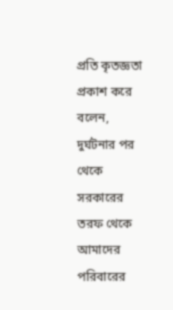প্রতি কৃতজ্ঞতা প্রকাশ করে বলেন, দুর্ঘটনার পর থেকে সরকারের তরফ থেকে আমাদের পরিবারের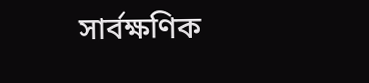সার্বক্ষণিক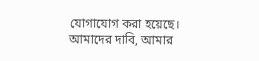যোগাযোগ করা হয়েছে। আমাদের দাবি, আমার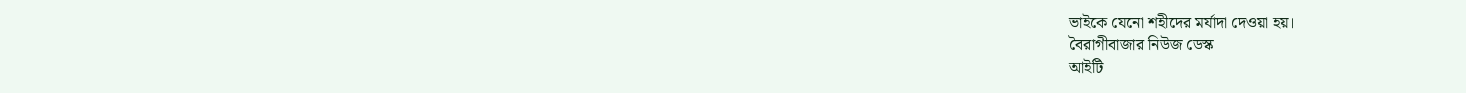ভাইকে যেনো শহীদের মর্যাদা দেওয়া হয়।
বৈরাগীবাজার নিউজ ডেস্ক
আইটি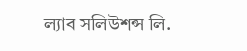ল্যাব সলিউশন্স লি.